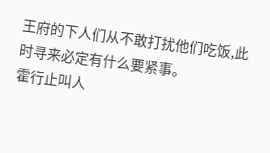王府的下人们从不敢打扰他们吃饭,此时寻来必定有什么要紧事。
霍行止叫人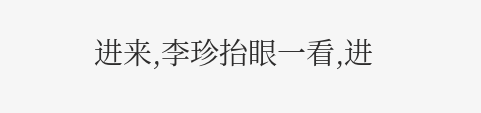进来,李珍抬眼一看,进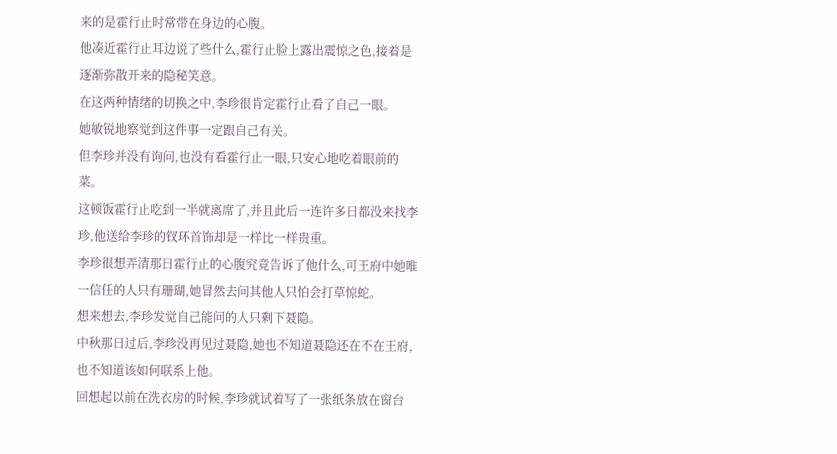来的是霍行止时常带在身边的心腹。
他凑近霍行止耳边说了些什么,霍行止脸上露出震惊之色,接着是逐渐弥散开来的隐秘笑意。
在这两种情绪的切换之中,李珍很肯定霍行止看了自己一眼。
她敏锐地察觉到这件事一定跟自己有关。
但李珍并没有询问,也没有看霍行止一眼,只安心地吃着眼前的菜。
这顿饭霍行止吃到一半就离席了,并且此后一连许多日都没来找李珍,他送给李珍的钗环首饰却是一样比一样贵重。
李珍很想弄清那日霍行止的心腹究竟告诉了他什么,可王府中她唯一信任的人只有珊瑚,她冒然去问其他人只怕会打草惊蛇。
想来想去,李珍发觉自己能问的人只剩下聂隐。
中秋那日过后,李珍没再见过聂隐,她也不知道聂隐还在不在王府,也不知道该如何联系上他。
回想起以前在洗衣房的时候,李珍就试着写了一张纸条放在窗台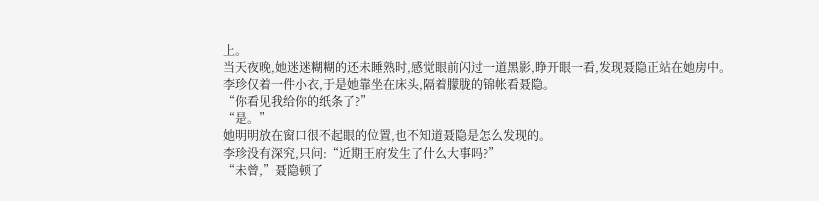上。
当天夜晚,她迷迷糊糊的还未睡熟时,感觉眼前闪过一道黑影,睁开眼一看,发现聂隐正站在她房中。
李珍仅着一件小衣,于是她靠坐在床头,隔着朦胧的锦帐看聂隐。
“你看见我给你的纸条了?”
“是。”
她明明放在窗口很不起眼的位置,也不知道聂隐是怎么发现的。
李珍没有深究,只问:“近期王府发生了什么大事吗?”
“未曾,”聂隐顿了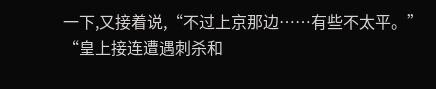一下,又接着说,“不过上京那边……有些不太平。”
“皇上接连遭遇刺杀和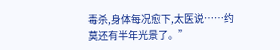毒杀,身体每况愈下,太医说……约莫还有半年光景了。”